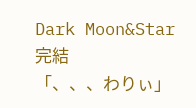Dark Moon&Star 完結
「、、、わりぃ」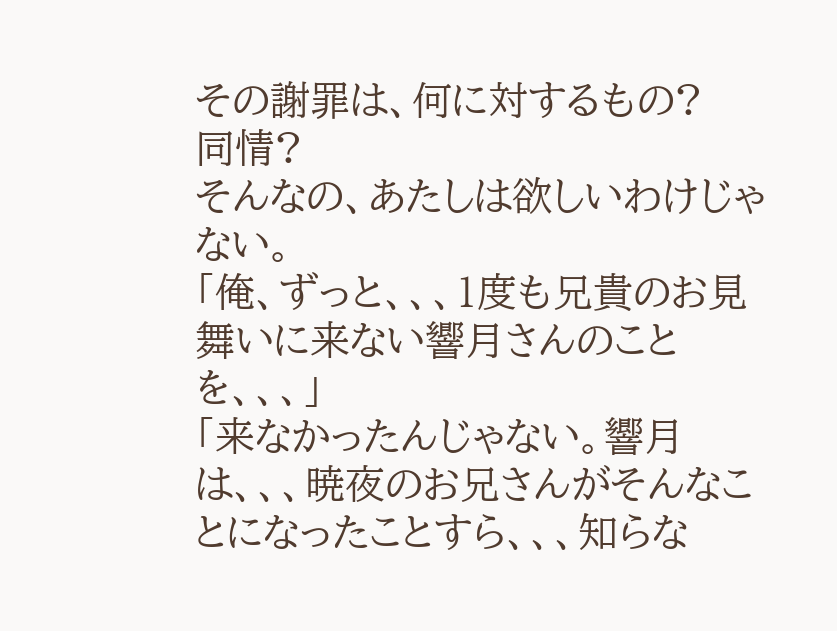その謝罪は、何に対するもの?
同情?
そんなの、あたしは欲しいわけじゃない。
「俺、ずっと、、、1度も兄貴のお見舞いに来ない響月さんのことを、、、」
「来なかったんじゃない。響月は、、、暁夜のお兄さんがそんなことになったことすら、、、知らな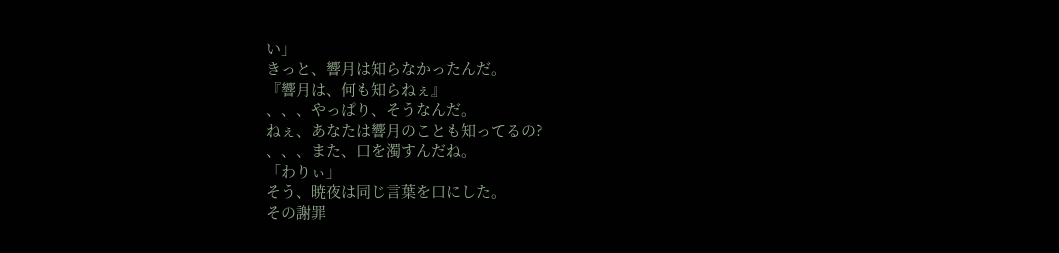い」
きっと、響月は知らなかったんだ。
『響月は、何も知らねぇ』
、、、やっぱり、そうなんだ。
ねぇ、あなたは響月のことも知ってるの?
、、、また、口を濁すんだね。
「わりぃ」
そう、暁夜は同じ言葉を口にした。
その謝罪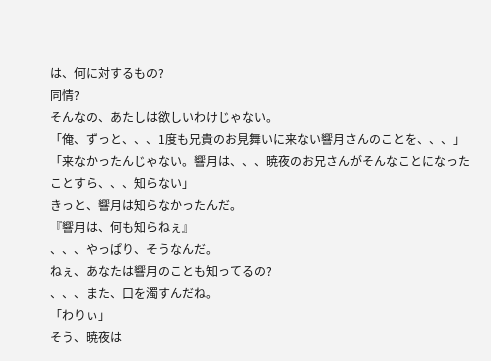は、何に対するもの?
同情?
そんなの、あたしは欲しいわけじゃない。
「俺、ずっと、、、1度も兄貴のお見舞いに来ない響月さんのことを、、、」
「来なかったんじゃない。響月は、、、暁夜のお兄さんがそんなことになったことすら、、、知らない」
きっと、響月は知らなかったんだ。
『響月は、何も知らねぇ』
、、、やっぱり、そうなんだ。
ねぇ、あなたは響月のことも知ってるの?
、、、また、口を濁すんだね。
「わりぃ」
そう、暁夜は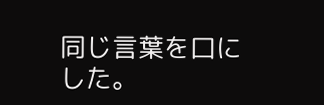同じ言葉を口にした。